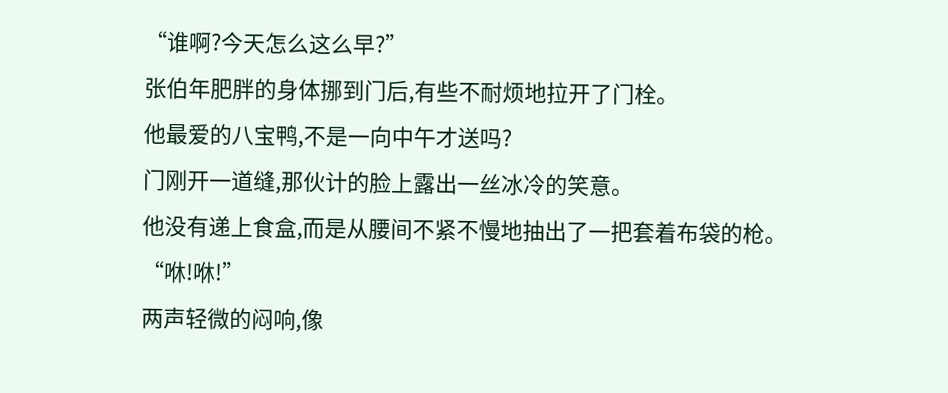“谁啊?今天怎么这么早?”
张伯年肥胖的身体挪到门后,有些不耐烦地拉开了门栓。
他最爱的八宝鸭,不是一向中午才送吗?
门刚开一道缝,那伙计的脸上露出一丝冰冷的笑意。
他没有递上食盒,而是从腰间不紧不慢地抽出了一把套着布袋的枪。
“咻!咻!”
两声轻微的闷响,像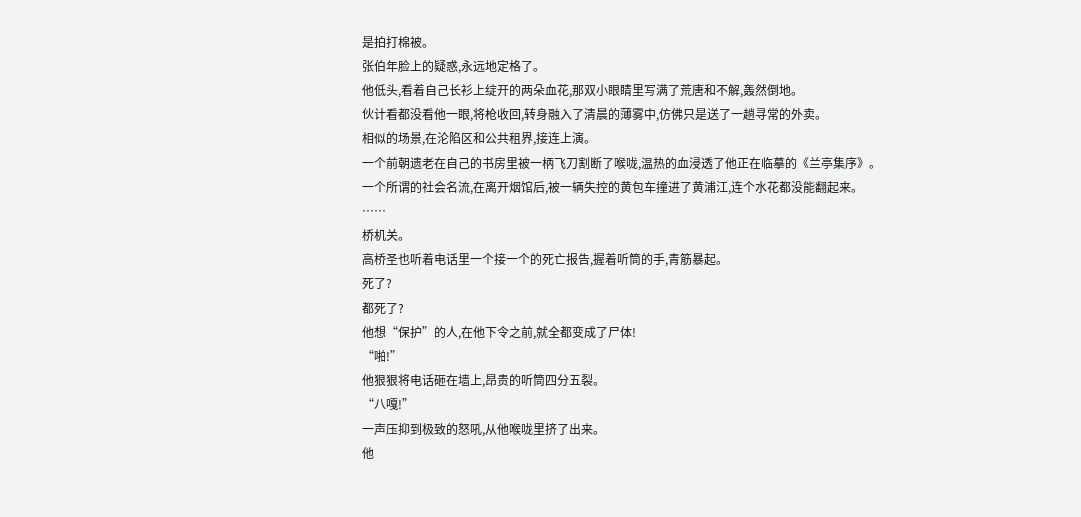是拍打棉被。
张伯年脸上的疑惑,永远地定格了。
他低头,看着自己长衫上绽开的两朵血花,那双小眼睛里写满了荒唐和不解,轰然倒地。
伙计看都没看他一眼,将枪收回,转身融入了清晨的薄雾中,仿佛只是送了一趟寻常的外卖。
相似的场景,在沦陷区和公共租界,接连上演。
一个前朝遗老在自己的书房里被一柄飞刀割断了喉咙,温热的血浸透了他正在临摹的《兰亭集序》。
一个所谓的社会名流,在离开烟馆后,被一辆失控的黄包车撞进了黄浦江,连个水花都没能翻起来。
……
桥机关。
高桥圣也听着电话里一个接一个的死亡报告,握着听筒的手,青筋暴起。
死了?
都死了?
他想“保护”的人,在他下令之前,就全都变成了尸体!
“啪!”
他狠狠将电话砸在墙上,昂贵的听筒四分五裂。
“八嘎!”
一声压抑到极致的怒吼,从他喉咙里挤了出来。
他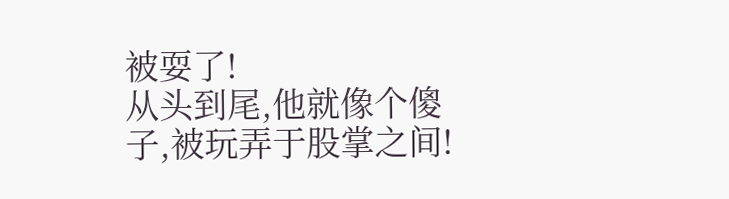被耍了!
从头到尾,他就像个傻子,被玩弄于股掌之间!